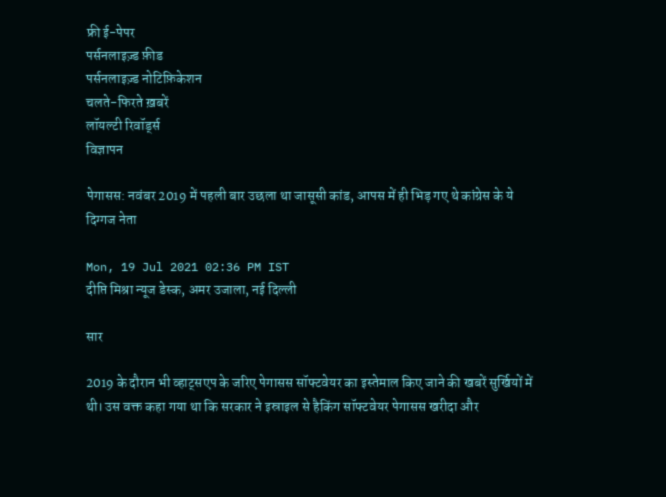फ्री ई-पेपर
पर्सनलाइज़्ड फ़ीड
पर्सनलाइज़्ड नोटिफ़िकेशन
चलते-फिरते ख़बरें
लॉयल्टी रिवॉर्ड्स
विज्ञापन

पेगासस: नवंबर 2019 में पहली बार उछला था जासूसी कांड, आपस में ही भिड़ गए थे कांग्रेस के ये दिग्गज नेता

Mon, 19 Jul 2021 02:36 PM IST
दीप्ति मिश्रा न्यूज डेस्क, अमर उजाला, नई दिल्ली

सार

2019 के दौरान भी व्हाट्सएप के जरिए पेगासस सॉफ्टवेयर का इस्तेमाल किए जाने की खबरें सुर्खियों में थी। उस वक्त कहा गया था कि सरकार ने इस्राइल से हैकिंग सॉफ्टवेयर पेगासस खरीदा और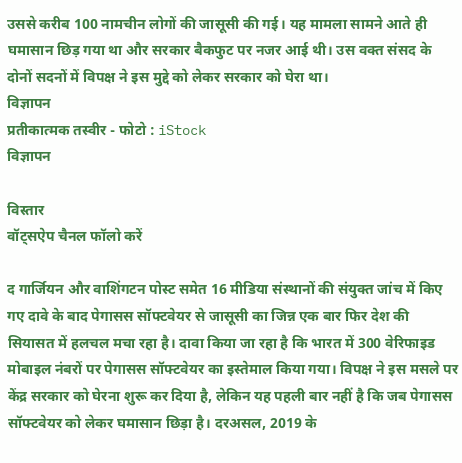उससे करीब 100 नामचीन लोगों की जासूसी की गई। यह मामला सामने आते ही घमासान छिड़ गया था और सरकार बैकफुट पर नजर आई थी। उस वक्त संसद के दोनों सदनों में विपक्ष ने इस मुद्दे को लेकर सरकार को घेरा था।
विज्ञापन
प्रतीकात्मक तस्वीर - फोटो : iStock
विज्ञापन

विस्तार
वॉट्सऐप चैनल फॉलो करें

द गार्जियन और वाशिंगटन पोस्ट समेत 16 मीडिया संस्थानों की संयुक्त जांच में किए गए दावे के बाद पेगासस सॉफ्टवेयर से जासूसी का जिन्न एक बार फिर देश की सियासत में हलचल मचा रहा है। दावा किया जा रहा है कि भारत में 300 वेरिफाइड मोबाइल नंबरों पर पेगासस सॉफ्टवेयर का इस्तेमाल किया गया। विपक्ष ने इस मसले पर केंद्र सरकार को घेरना शुरू कर दिया है, लेकिन यह पहली बार नहीं है कि जब पेगासस सॉफ्टवेयर को लेकर घमासान छिड़ा है। दरअसल, 2019 के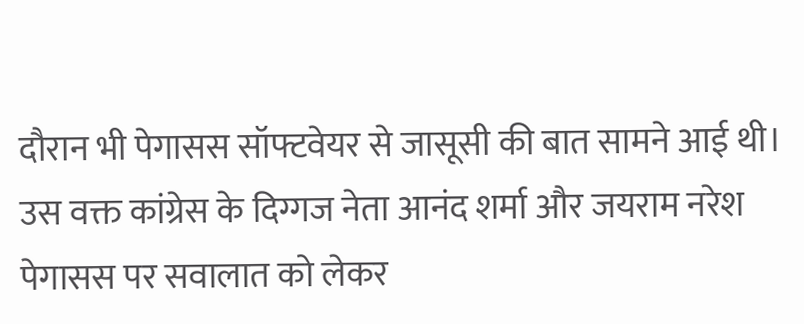दौरान भी पेगासस सॉफ्टवेयर से जासूसी की बात सामने आई थी। उस वक्त कांग्रेस के दिग्गज नेता आनंद शर्मा और जयराम नरेश पेगासस पर सवालात को लेकर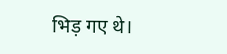भिड़ गए थे।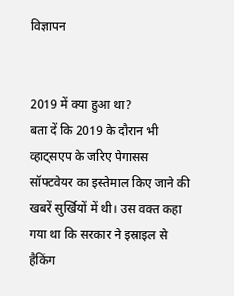विज्ञापन


2019 में क्या हुआ था?
बता दें कि 2019 के दौरान भी व्हाट्सएप के जरिए पेगासस सॉफ्टवेयर का इस्तेमाल किए जाने की खबरें सुर्खियों में थी। उस वक्त कहा गया था कि सरकार ने इस्राइल से हैकिंग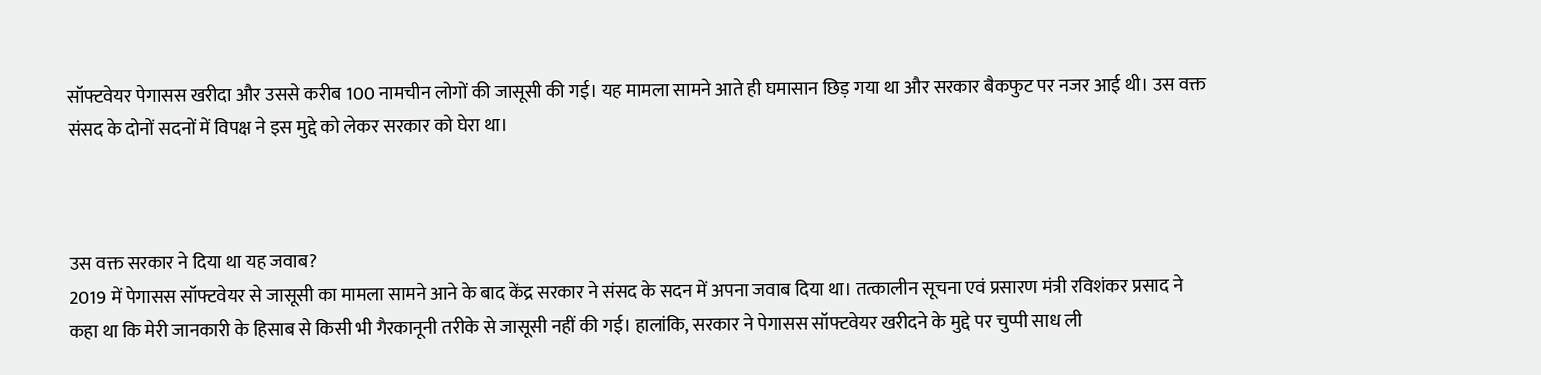सॉफ्टवेयर पेगासस खरीदा और उससे करीब 100 नामचीन लोगों की जासूसी की गई। यह मामला सामने आते ही घमासान छिड़ गया था और सरकार बैकफुट पर नजर आई थी। उस वक्त संसद के दोनों सदनों में विपक्ष ने इस मुद्दे को लेकर सरकार को घेरा था।



उस वक्त सरकार ने दिया था यह जवाब?
2019 में पेगासस सॉफ्टवेयर से जासूसी का मामला सामने आने के बाद केंद्र सरकार ने संसद के सदन में अपना जवाब दिया था। तत्कालीन सूचना एवं प्रसारण मंत्री रविशंकर प्रसाद ने कहा था कि मेरी जानकारी के हिसाब से किसी भी गैरकानूनी तरीके से जासूसी नहीं की गई। हालांकि, सरकार ने पेगासस सॉफ्टवेयर खरीदने के मुद्दे पर चुप्पी साध ली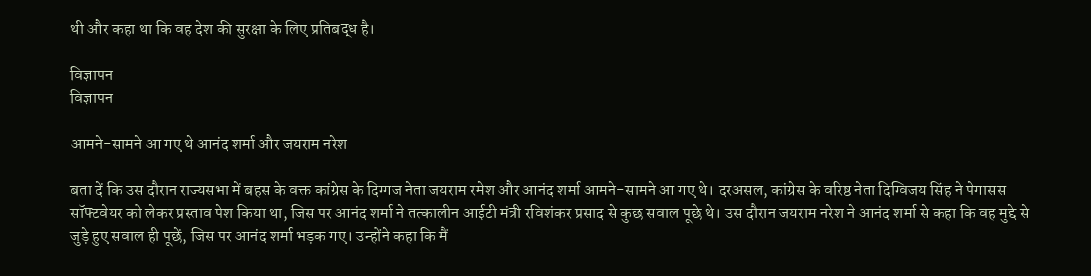थी और कहा था कि वह देश की सुरक्षा के लिए प्रतिबद्ध है।

विज्ञापन
विज्ञापन

आमने-सामने आ गए थे आनंद शर्मा और जयराम नरेश

बता दें कि उस दौरान राज्यसभा में बहस के वक्त कांग्रेस के दिग्गज नेता जयराम रमेश और आनंद शर्मा आमने-सामने आ गए थे। दरअसल, कांग्रेस के वरिष्ठ नेता दिग्विजय सिंह ने पेगासस सॉफ्टवेयर को लेकर प्रस्ताव पेश किया था, जिस पर आनंद शर्मा ने तत्कालीन आईटी मंत्री रविशंकर प्रसाद से कुछ सवाल पूछे थे। उस दौरान जयराम नरेश ने आनंद शर्मा से कहा कि वह मुद्दे से जुड़े हुए सवाल ही पूछें, जिस पर आनंद शर्मा भड़क गए। उन्होंने कहा कि मैं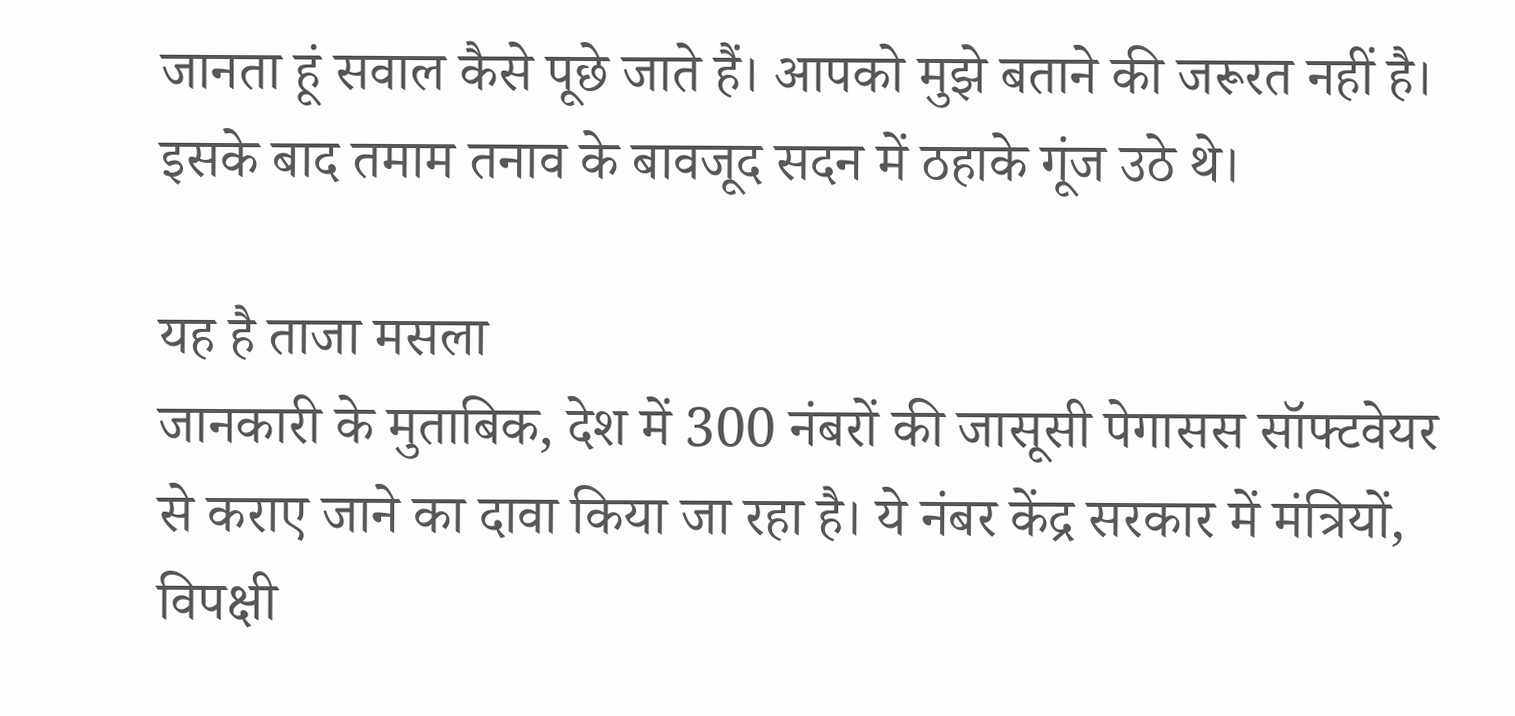जानता हूं सवाल कैसे पूछे जाते हैं। आपको मुझे बताने की जरूरत नहीं है। इसके बाद तमाम तनाव के बावजूद सदन में ठहाके गूंज उठे थे।

यह है ताजा मसला
जानकारी के मुताबिक, देश में 300 नंबरों की जासूसी पेगासस सॉफ्टवेयर से कराए जाने का दावा किया जा रहा है। ये नंबर केंद्र सरकार में मंत्रियों, विपक्षी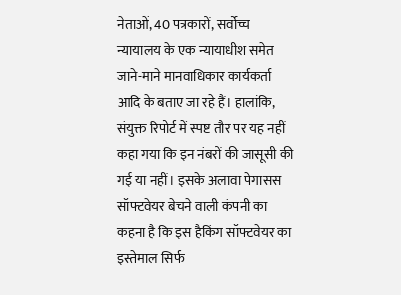नेताओं, 40 पत्रकारों, सर्वोच्च न्यायालय के एक न्यायाधीश समेत जाने-माने मानवाधिकार कार्यकर्ता आदि के बताए जा रहे हैं। हालांकि, संयुक्त रिपोर्ट में स्पष्ट तौर पर यह नहीं कहा गया कि इन नंबरों की जासूसी की गई या नहीं। इसके अलावा पेगासस सॉफ्टवेयर बेचने वाली कंपनी का कहना है कि इस हैकिंग सॉफ्टवेयर का इस्तेमाल सिर्फ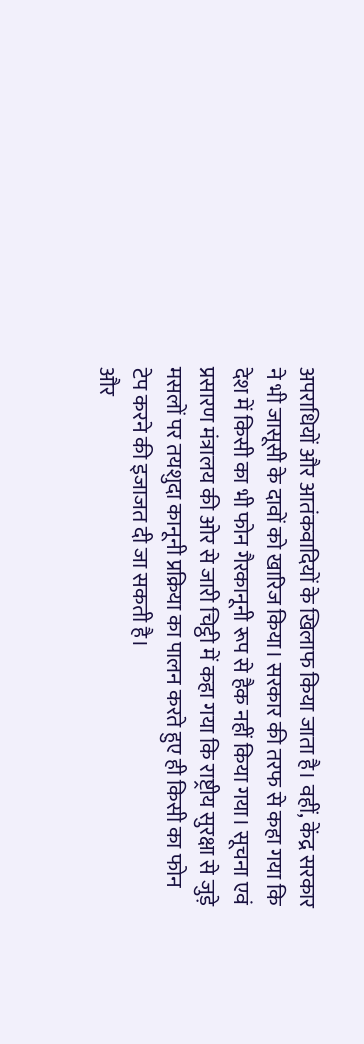अपराधियों और आतंकवादियों के खिलाफ किया जाता है। वहीं, केंद्र सरकार ने भी जासूसी के दावों को खारिज किया। सरकार की तरफ से कहा गया कि देश में किसी का भी फोन गैरकानूनी रूप से हैक नहीं किया गया। सूचना एवं प्रसारण मंत्रालय की ओर से जारी चिट्ठी में कहा गया कि राष्ट्रीय सुरक्षा से जुड़े मसलों पर तयशुदा कानूनी प्रक्रिया का पालन करते हुए ही किसी का फोन टेप करने की इजाजत दी जा सकती है।
और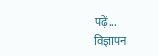पढ़ें...
विज्ञापन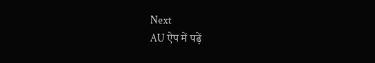Next
AU ऐप में पढ़ें